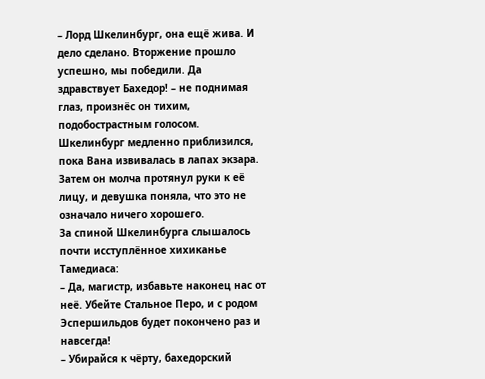– Лорд Шкелинбург, она ещё жива. И дело сделано. Вторжение прошло успешно, мы победили. Да здравствует Бахедор! – не поднимая глаз, произнёс он тихим, подобострастным голосом.
Шкелинбург медленно приблизился, пока Вана извивалась в лапах экзара. Затем он молча протянул руки к её лицу, и девушка поняла, что это не означало ничего хорошего.
За спиной Шкелинбурга слышалось почти исступлённое хихиканье Тамедиаса:
– Да, магистр, избавьте наконец нас от неё. Убейте Стальное Перо, и с родом Эспершильдов будет покончено раз и навсегда!
– Убирайся к чёрту, бахедорский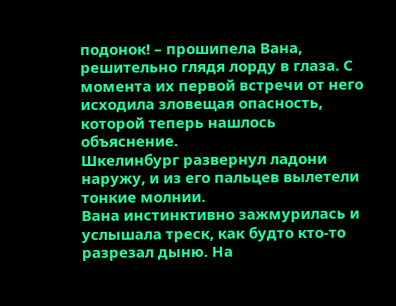подонок! – прошипела Вана, решительно глядя лорду в глаза. С момента их первой встречи от него исходила зловещая опасность, которой теперь нашлось объяснение.
Шкелинбург развернул ладони наружу, и из его пальцев вылетели тонкие молнии.
Вана инстинктивно зажмурилась и услышала треск, как будто кто-то разрезал дыню. На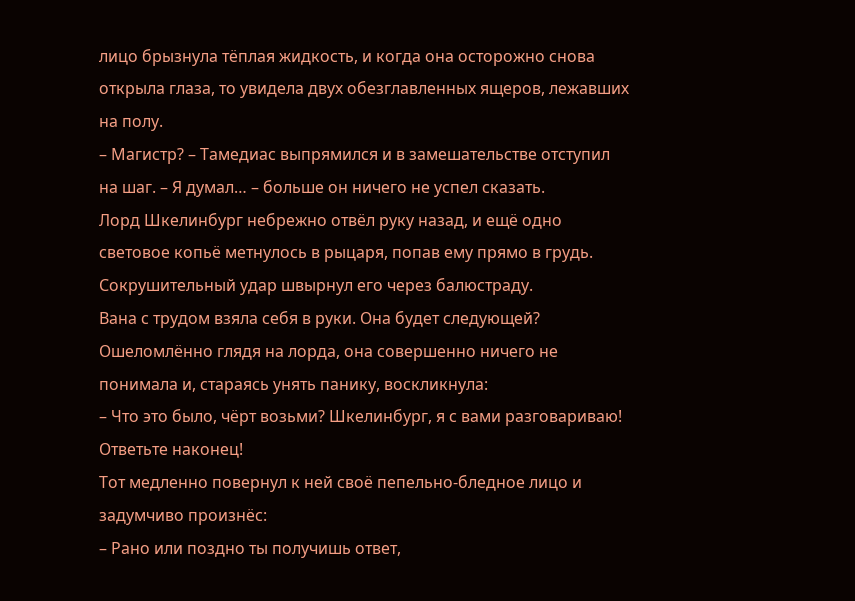лицо брызнула тёплая жидкость, и когда она осторожно снова открыла глаза, то увидела двух обезглавленных ящеров, лежавших на полу.
– Магистр? – Тамедиас выпрямился и в замешательстве отступил на шаг. – Я думал… – больше он ничего не успел сказать.
Лорд Шкелинбург небрежно отвёл руку назад, и ещё одно световое копьё метнулось в рыцаря, попав ему прямо в грудь. Сокрушительный удар швырнул его через балюстраду.
Вана с трудом взяла себя в руки. Она будет следующей? Ошеломлённо глядя на лорда, она совершенно ничего не понимала и, стараясь унять панику, воскликнула:
– Что это было, чёрт возьми? Шкелинбург, я с вами разговариваю! Ответьте наконец!
Тот медленно повернул к ней своё пепельно-бледное лицо и задумчиво произнёс:
– Рано или поздно ты получишь ответ,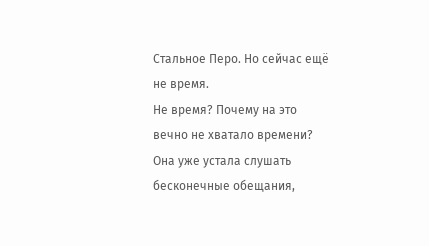Стальное Перо. Но сейчас ещё не время.
Не время? Почему на это вечно не хватало времени? Она уже устала слушать бесконечные обещания,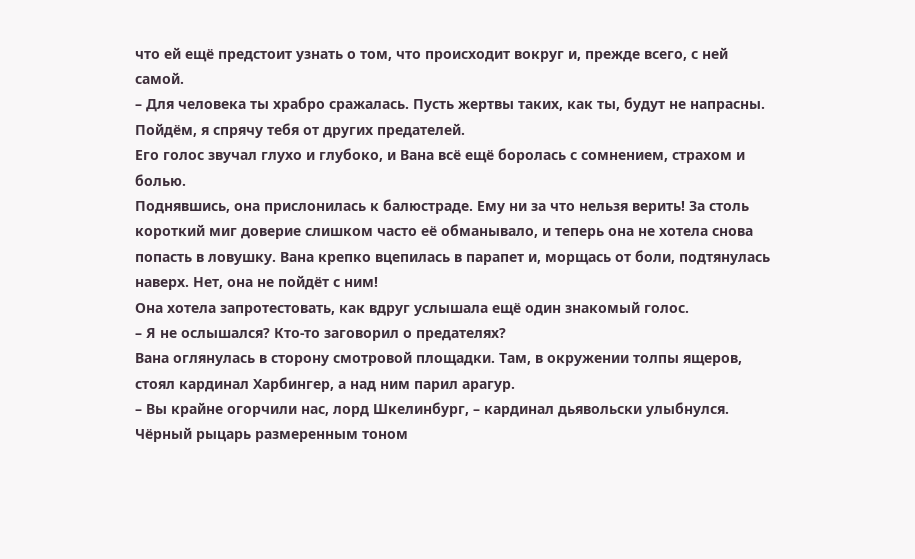что ей ещё предстоит узнать о том, что происходит вокруг и, прежде всего, с ней самой.
– Для человека ты храбро сражалась. Пусть жертвы таких, как ты, будут не напрасны. Пойдём, я спрячу тебя от других предателей.
Его голос звучал глухо и глубоко, и Вана всё ещё боролась с сомнением, страхом и болью.
Поднявшись, она прислонилась к балюстраде. Ему ни за что нельзя верить! За столь короткий миг доверие слишком часто её обманывало, и теперь она не хотела снова попасть в ловушку. Вана крепко вцепилась в парапет и, морщась от боли, подтянулась наверх. Нет, она не пойдёт с ним!
Она хотела запротестовать, как вдруг услышала ещё один знакомый голос.
– Я не ослышался? Кто-то заговорил о предателях?
Вана оглянулась в сторону смотровой площадки. Там, в окружении толпы ящеров, стоял кардинал Харбингер, а над ним парил арагур.
– Вы крайне огорчили нас, лорд Шкелинбург, – кардинал дьявольски улыбнулся.
Чёрный рыцарь размеренным тоном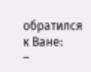обратился к Ване:
–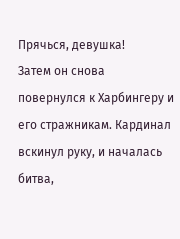Прячься, девушка!
Затем он снова повернулся к Харбингеру и его стражникам. Кардинал вскинул руку, и началась битва,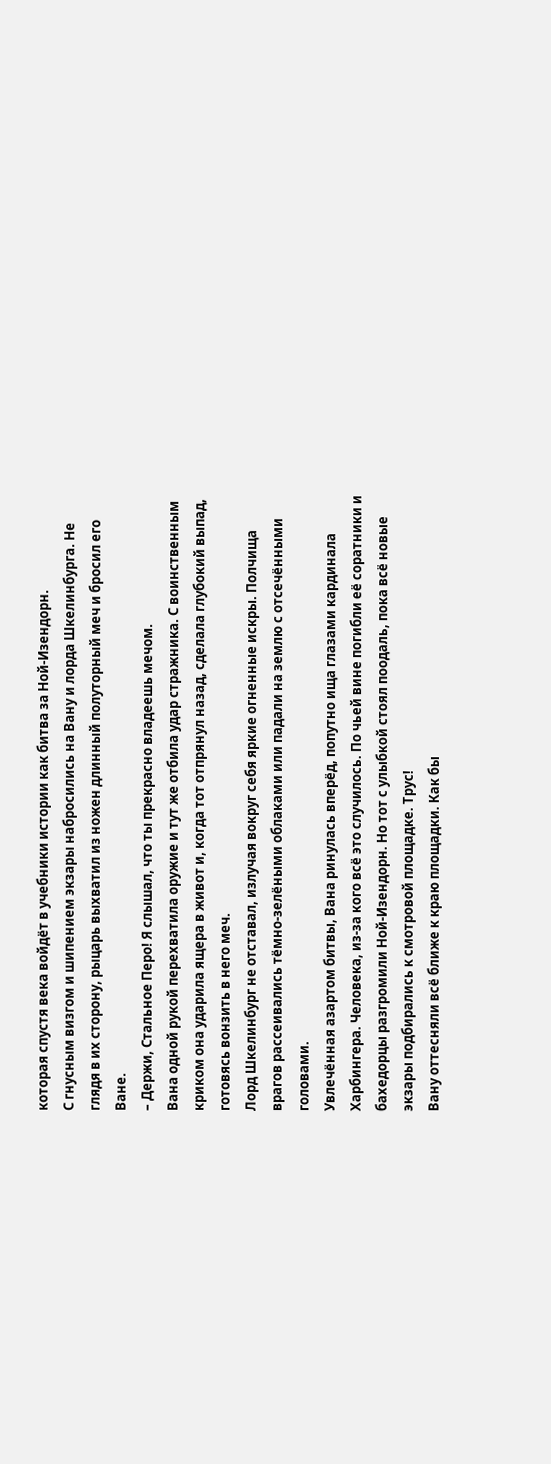которая спустя века войдёт в учебники истории как битва за Ной-Изендорн.
С гнусным визгом и шипением экзары набросились на Вану и лорда Шкелинбурга. Не глядя в их сторону, рыцарь выхватил из ножен длинный полуторный меч и бросил его Ване.
– Держи, Стальное Перо! Я слышал, что ты прекрасно владеешь мечом.
Вана одной рукой перехватила оружие и тут же отбила удар стражника. С воинственным криком она ударила ящера в живот и, когда тот отпрянул назад, сделала глубокий выпад, готовясь вонзить в него меч.
Лорд Шкелинбург не отставал, излучая вокруг себя яркие огненные искры. Полчища врагов рассеивались тёмно-зелёными облаками или падали на землю с отсечёнными головами.
Увлечённая азартом битвы, Вана ринулась вперёд, попутно ища глазами кардинала Харбингера. Человека, из-за кого всё это случилось. По чьей вине погибли её соратники и бахедорцы разгромили Ной-Изендорн. Но тот с улыбкой стоял поодаль, пока всё новые экзары подбирались к смотровой площадке. Трус!
Вану оттесняли всё ближе к краю площадки. Как бы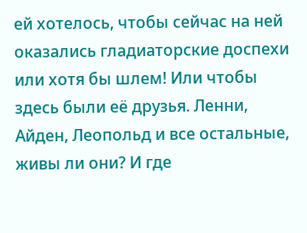ей хотелось, чтобы сейчас на ней оказались гладиаторские доспехи или хотя бы шлем! Или чтобы здесь были её друзья. Ленни, Айден, Леопольд и все остальные, живы ли они? И где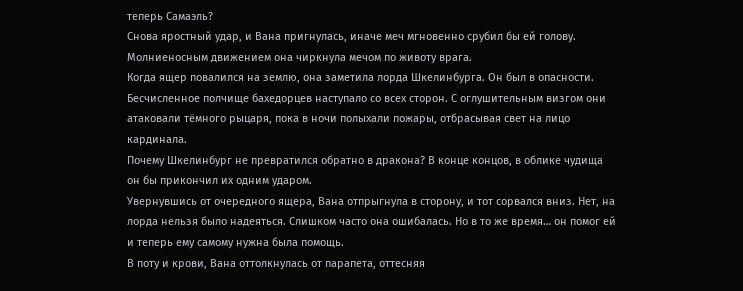теперь Самаэль?
Снова яростный удар, и Вана пригнулась, иначе меч мгновенно срубил бы ей голову. Молниеносным движением она чиркнула мечом по животу врага.
Когда ящер повалился на землю, она заметила лорда Шкелинбурга. Он был в опасности. Бесчисленное полчище бахедорцев наступало со всех сторон. С оглушительным визгом они атаковали тёмного рыцаря, пока в ночи полыхали пожары, отбрасывая свет на лицо кардинала.
Почему Шкелинбург не превратился обратно в дракона? В конце концов, в облике чудища он бы прикончил их одним ударом.
Увернувшись от очередного ящера, Вана отпрыгнула в сторону, и тот сорвался вниз. Нет, на лорда нельзя было надеяться. Слишком часто она ошибалась. Но в то же время… он помог ей и теперь ему самому нужна была помощь.
В поту и крови, Вана оттолкнулась от парапета, оттесняя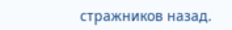стражников назад.